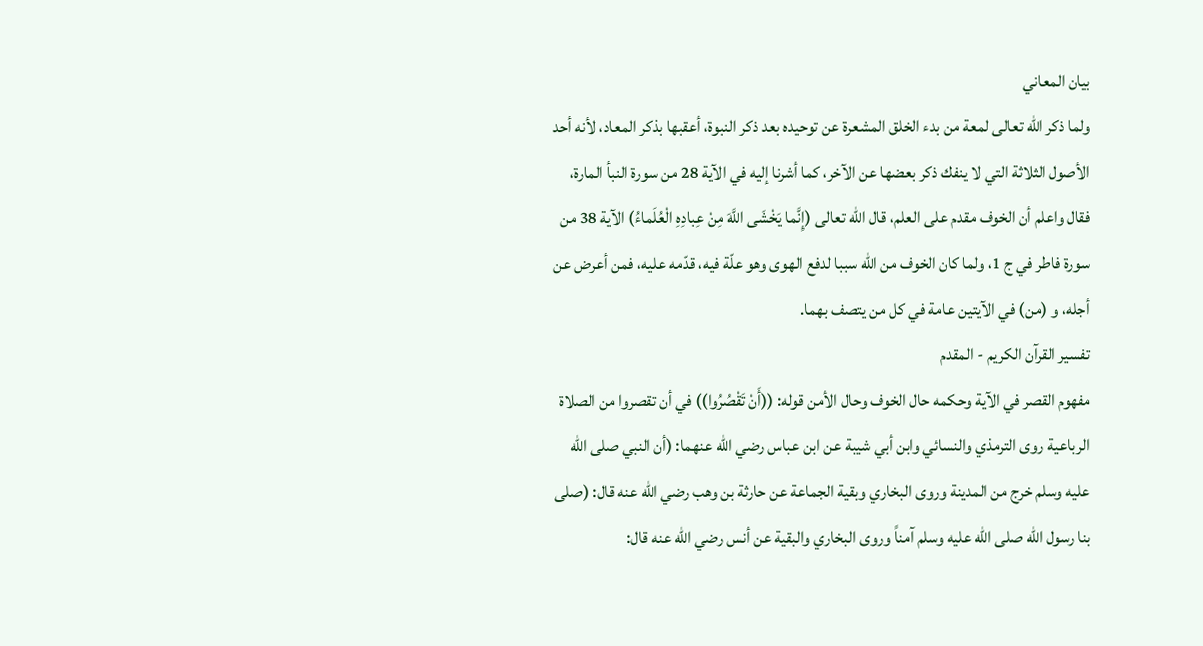بيان المعاني
ولما ذكر الله تعالى لمعة من بدء الخلق المشعرة عن توحيده بعد ذكر النبوة، أعقبها بذكر المعاد، لأنه أحد الأصول الثلاثة التي لا ينفك ذكر بعضها عن الآخر، كما أشرنا إليه في الآية 28 من سورة النبأ المارة، فقال واعلم أن الخوف مقدم على العلم، قال الله تعالى (إِنَّما يَخْشَى اللَّهَ مِنْ عِبادِهِ الْعُلَماءُ) الآية 38 من سورة فاطر في ج 1، ولما كان الخوف من الله سببا لدفع الهوى وهو علّة فيه، قدّمه عليه، فمن أعرض عن أجله، و (من) في الآيتين عامة في كل من يتصف بهما.
تفسير القرآن الكريم - المقدم
مفهوم القصر في الآية وحكمه حال الخوف وحال الأمن قوله: ((أَنْ تَقْصُرُوا)) في أن تقصروا من الصلاة الرباعية روى الترمذي والنسائي وابن أبي شيبة عن ابن عباس رضي الله عنهما: (أن النبي صلى الله عليه وسلم خرج من المدينة وروى البخاري وبقية الجماعة عن حارثة بن وهب رضي الله عنه قال: (صلى بنا رسول الله صلى الله عليه وسلم آمناً وروى البخاري والبقية عن أنس رضي الله عنه قال: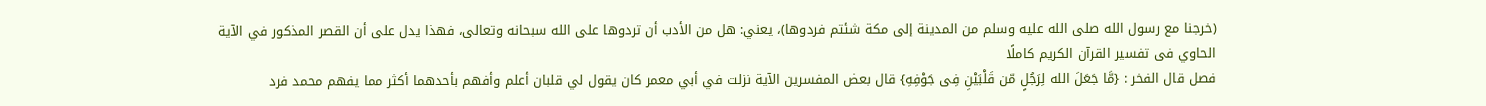(خرجنا مع رسول الله صلى الله عليه وسلم من المدينة إلى مكة شئتم فردوها)، يعني: هل من الأدب أن تردوها على الله سبحانه وتعالى، فهذا يدل على أن القصر المذكور في الآية
الحاوي فى تفسير القرآن الكريم كاملًا
فصل قال الفخر : {مَّا جَعَلَ الله لِرَجُلٍ مّن قَلْبَيْنِ فِى جَوْفِهِ} قال بعض المفسرين الآية نزلت في أبي معمر كان يقول لي قلبان أعلم وأفهم بأحدهما أكثر مما يفهم محمد فرد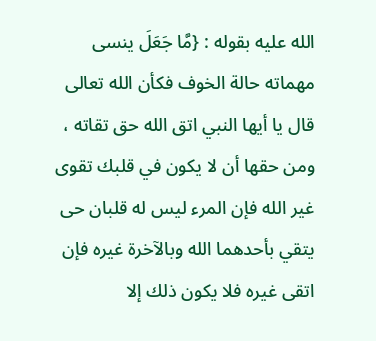الله عليه بقوله : {مَّا جَعَلَ ينسى مهماته حالة الخوف فكأن الله تعالى قال يا أيها النبي اتق الله حق تقاته ، ومن حقها أن لا يكون في قلبك تقوى غير الله فإن المرء ليس له قلبان حى يتقي بأحدهما الله وبالآخرة غيره فإن اتقى غيره فلا يكون ذلك إلا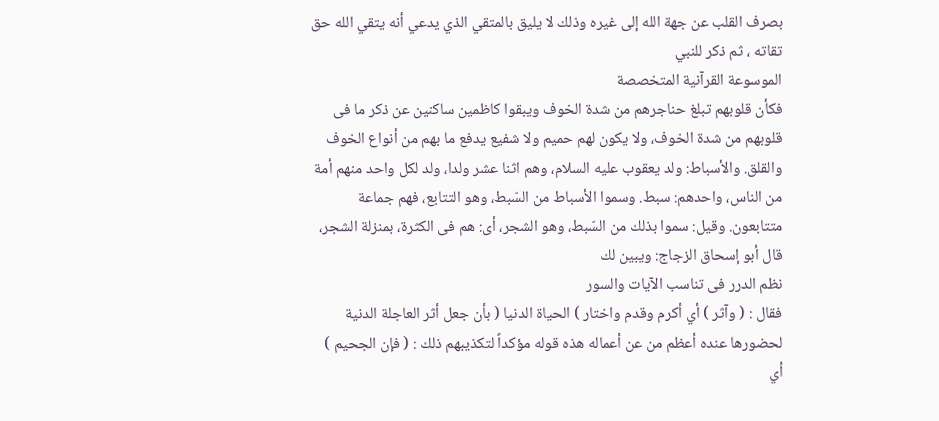بصرف القلب عن جهة الله إلى غيره وذلك لا يليق بالمتقي الذي يدعي أنه يتقي الله حق تقاته ، ثم ذكر للنبي
الموسوعة القرآنية المتخصصة
فكأن قلوبهم تبلغ حناجرهم من شدة الخوف ويبقوا كاظمين ساكنين عن ذكر ما فى قلوبهم من شدة الخوف، ولا يكون لهم حميم ولا شفيع يدفع ما بهم من أنواع الخوف والقلق. والأسباط: ولد يعقوب عليه السلام، وهم اثنا عشر ولدا، ولد لكل واحد منهم أمة من الناس، واحدهم: سبط. وسموا الأسباط من السّبط، وهو التتابع، فهم جماعة متتابعون. وقيل: سموا بذلك من السّبط، وهو الشجر، أى: هم فى الكثرة، بمنزلة الشجر، قال أبو إسحاق الزجاج: ويبين لك
نظم الدرر فى تناسب الآيات والسور
فقال : ( وآثر ) أي أكرم وقدم واختار ) الحياة الدنيا ( بأن جعل أثر العاجلة الدنية لحضورها عنده أعظم من عن أعماله هذه قوله مؤكداً لتكذيبهم ذلك : ( فإن الجحيم ) أي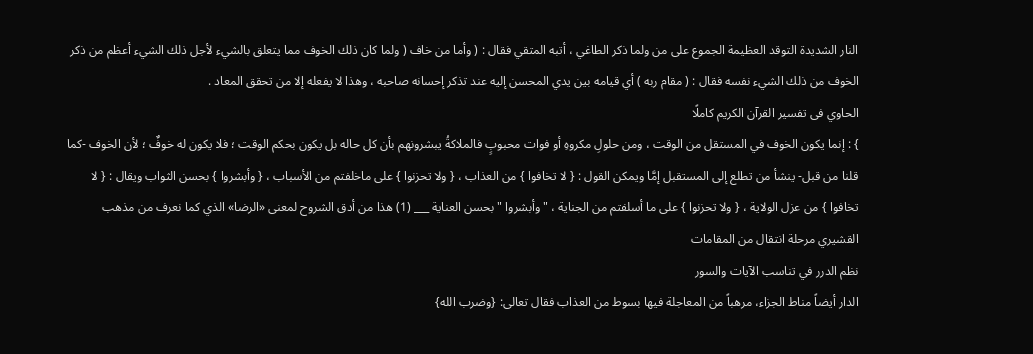النار الشديدة التوقد العظيمة الجموع على من ولما ذكر الطاغي ، أتبه المتقي فقال : ( وأما من خاف ( ولما كان ذلك الخوف مما يتعلق بالشيء لأجل ذلك الشيء أعظم من ذكر الخوف من ذلك الشيء نفسه فقال : ( مقام ربه ) أي قيامه بين يدي المحسن إليه عند تذكر إحسانه صاحبه ، وهذا لا يفعله إلا من تحقق المعاد .
الحاوي فى تفسير القرآن الكريم كاملًا
} : إنما يكون الخوف في المستقل من الوقت ، ومن حلولِ مكروهِ أو فوات محبوبٍ فالملاكةُ يبشرونهم بأن كل حاله بل يكون بحكم الوقت ؛ فلا يكون له خوفٌ ؛ لأن الخوف -كما قلنا من قبل- ينشأ من تطلع إلى المستقبل إمَّا ويمكن القول : { لا تخافوا } من العذاب ، { ولا تحزنوا } على ماخلفتم من الأسباب ، { وأبشروا } بحسن الثواب ويقال : { لا تخافوا } من عزل الولاية ، { ولا تحزنوا } على ما أسلفتم من الجناية ، " وأبشروا " بحسن العناية ___ (1) هذا من أدق الشروح لمعنى «الرضا» الذي كما نعرف من مذهب القشيري مرحلة انتقال من المقامات
نظم الدرر في تناسب الآيات والسور
الدار أيضاً مناط الجزاء، مرهباً من المعاجلة فيها بسوط من العذاب فقال تعالى: {وضرب الله}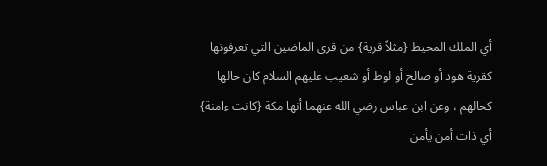أي الملك المحيط {مثلاً قرية} من قرى الماضين التي تعرفونها كقرية هود أو صالح أو لوط أو شعيب عليهم السلام كان حالها كحالهم ، وعن ابن عباس رضي الله عنهما أنها مكة {كانت ءامنة} أي ذات أمن يأمن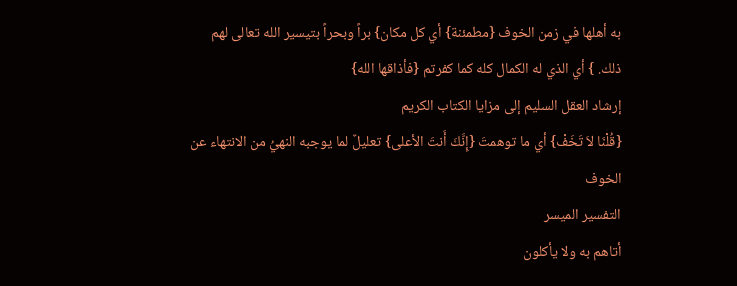به أهلها في زمن الخوف {مطمئنة} أي كل مكان} براً وبحراً بتيسير الله تعالى لهم ذلك. } أي الذي له الكمال كله كما كفرتم {فأذاقها الله}
إرشاد العقل السليم إلى مزايا الكتاب الكريم
{قُلْنَا لاَ تَخَفْ} أي ما توهمتَ {إِنَّكَ أَنتَ الأعلى} تعليلٌ لما يوجبه النهيُ من الانتهاء عن الخوف
التفسير الميسر
أتاهم به ولا يأكلون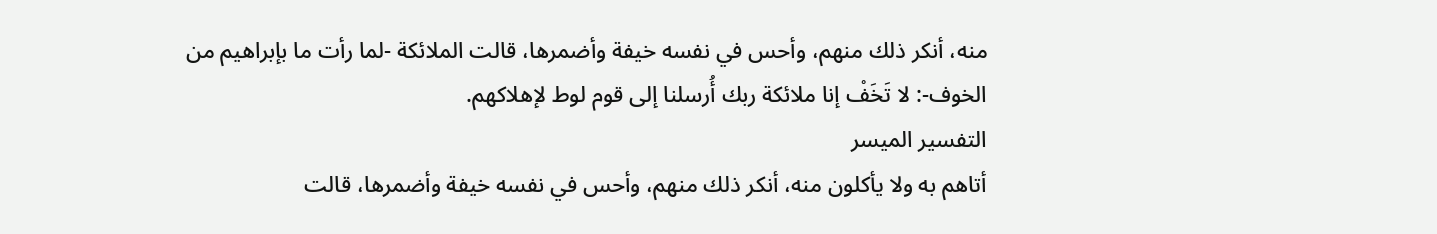منه، أنكر ذلك منهم، وأحس في نفسه خيفة وأضمرها، قالت الملائكة -لما رأت ما بإبراهيم من الخوف-: لا تَخَفْ إنا ملائكة ربك أُرسلنا إلى قوم لوط لإهلاكهم.
التفسير الميسر
أتاهم به ولا يأكلون منه، أنكر ذلك منهم، وأحس في نفسه خيفة وأضمرها، قالت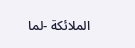الملائكة -لما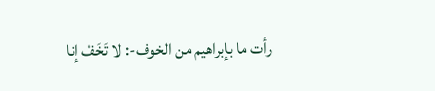رأت ما بإبراهيم من الخوف-: لا تَخَفْ إنا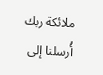ملائكة ربك أُرسلنا إلى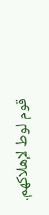قوم لوط لإهلاكهم.